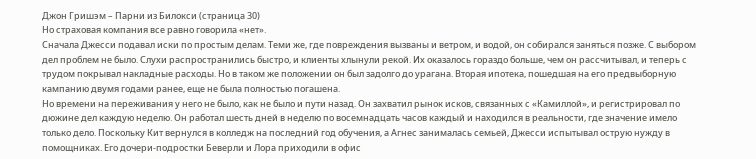Джон Гришэм – Парни из Билокси (страница 30)
Но страховая компания все равно говорила «нет».
Сначала Джесси подавал иски по простым делам. Теми же, где повреждения вызваны и ветром, и водой, он собирался заняться позже. С выбором дел проблем не было. Слухи распространились быстро, и клиенты хлынули рекой. Их оказалось гораздо больше, чем он рассчитывал, и теперь с трудом покрывал накладные расходы. Но в таком же положении он был задолго до урагана. Вторая ипотека, пошедшая на его предвыборную кампанию двумя годами ранее, еще не была полностью погашена.
Но времени на переживания у него не было, как не было и пути назад. Он захватил рынок исков, связанных с «Камиллой», и регистрировал по дюжине дел каждую неделю. Он работал шесть дней в неделю по восемнадцать часов каждый и находился в реальности, где значение имело только дело. Поскольку Кит вернулся в колледж на последний год обучения, а Агнес занималась семьей, Джесси испытывал острую нужду в помощниках. Его дочери-подростки Беверли и Лора приходили в офис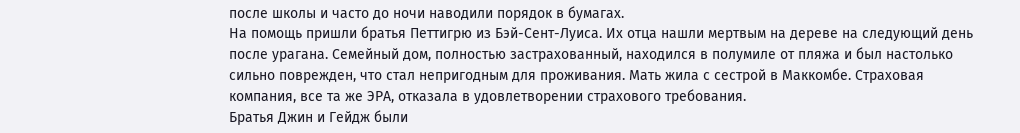после школы и часто до ночи наводили порядок в бумагах.
На помощь пришли братья Петтигрю из Бэй-Сент-Луиса. Их отца нашли мертвым на дереве на следующий день после урагана. Семейный дом, полностью застрахованный, находился в полумиле от пляжа и был настолько сильно поврежден, что стал непригодным для проживания. Мать жила с сестрой в Маккомбе. Страховая компания, все та же ЭРА, отказала в удовлетворении страхового требования.
Братья Джин и Гейдж были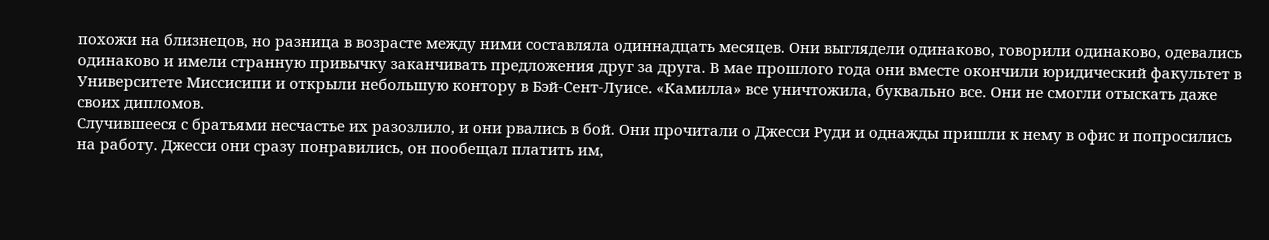похожи на близнецов, но разница в возрасте между ними составляла одиннадцать месяцев. Они выглядели одинаково, говорили одинаково, одевались одинаково и имели странную привычку заканчивать предложения друг за друга. В мае прошлого года они вместе окончили юридический факультет в Университете Миссисипи и открыли небольшую контору в Бэй-Сент-Луисе. «Камилла» все уничтожила, буквально все. Они не смогли отыскать даже своих дипломов.
Случившееся с братьями несчастье их разозлило, и они рвались в бой. Они прочитали о Джесси Руди и однажды пришли к нему в офис и попросились на работу. Джесси они сразу понравились, он пообещал платить им,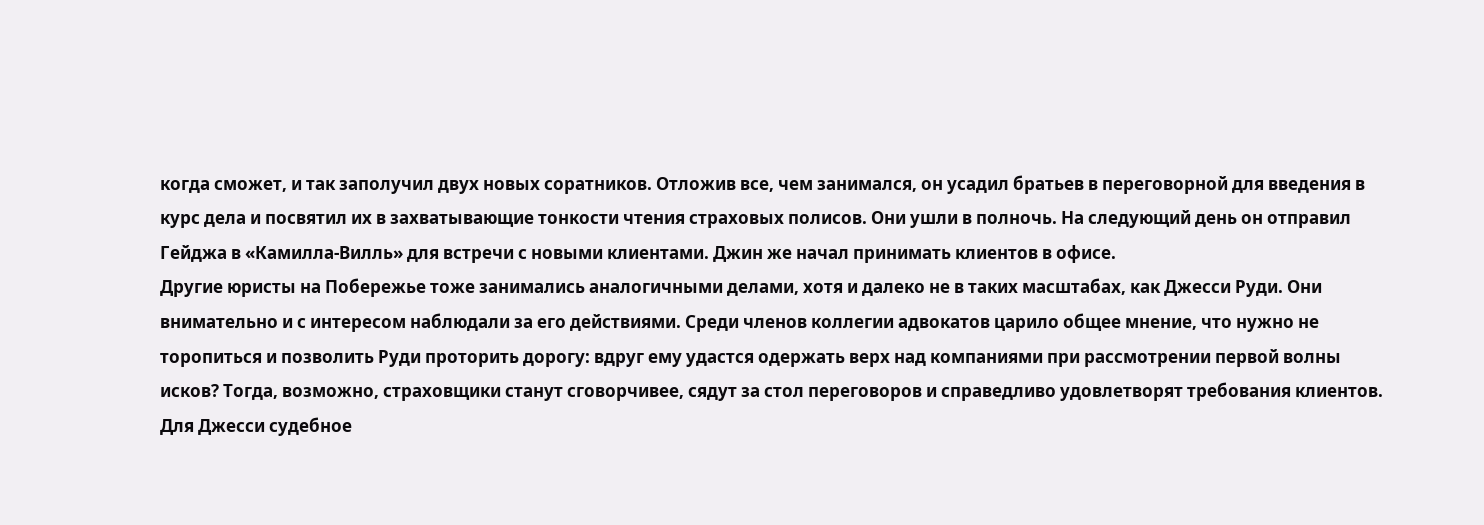когда сможет, и так заполучил двух новых соратников. Отложив все, чем занимался, он усадил братьев в переговорной для введения в курс дела и посвятил их в захватывающие тонкости чтения страховых полисов. Они ушли в полночь. На следующий день он отправил Гейджа в «Камилла-Вилль» для встречи с новыми клиентами. Джин же начал принимать клиентов в офисе.
Другие юристы на Побережье тоже занимались аналогичными делами, хотя и далеко не в таких масштабах, как Джесси Руди. Они внимательно и с интересом наблюдали за его действиями. Среди членов коллегии адвокатов царило общее мнение, что нужно не торопиться и позволить Руди проторить дорогу: вдруг ему удастся одержать верх над компаниями при рассмотрении первой волны исков? Тогда, возможно, страховщики станут сговорчивее, сядут за стол переговоров и справедливо удовлетворят требования клиентов.
Для Джесси судебное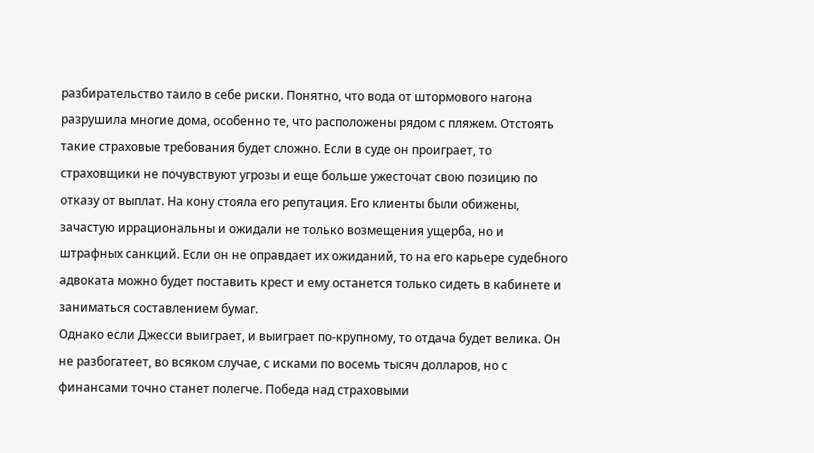разбирательство таило в себе риски. Понятно, что вода от штормового нагона разрушила многие дома, особенно те, что расположены рядом с пляжем. Отстоять такие страховые требования будет сложно. Если в суде он проиграет, то страховщики не почувствуют угрозы и еще больше ужесточат свою позицию по отказу от выплат. На кону стояла его репутация. Его клиенты были обижены, зачастую иррациональны и ожидали не только возмещения ущерба, но и штрафных санкций. Если он не оправдает их ожиданий, то на его карьере судебного адвоката можно будет поставить крест и ему останется только сидеть в кабинете и заниматься составлением бумаг.
Однако если Джесси выиграет, и выиграет по-крупному, то отдача будет велика. Он не разбогатеет, во всяком случае, с исками по восемь тысяч долларов, но с финансами точно станет полегче. Победа над страховыми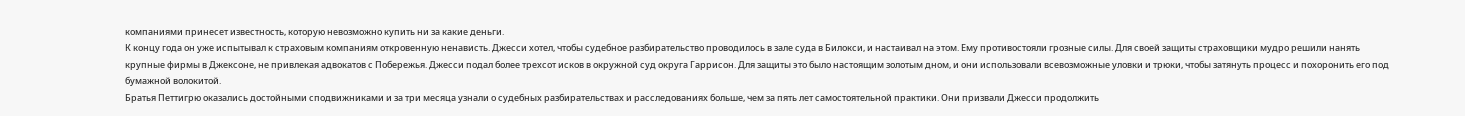компаниями принесет известность, которую невозможно купить ни за какие деньги.
К концу года он уже испытывал к страховым компаниям откровенную ненависть. Джесси хотел, чтобы судебное разбирательство проводилось в зале суда в Билокси, и настаивал на этом. Ему противостояли грозные силы. Для своей защиты страховщики мудро решили нанять крупные фирмы в Джексоне, не привлекая адвокатов с Побережья. Джесси подал более трехсот исков в окружной суд округа Гаррисон. Для защиты это было настоящим золотым дном, и они использовали всевозможные уловки и трюки, чтобы затянуть процесс и похоронить его под бумажной волокитой.
Братья Петтигрю оказались достойными сподвижниками и за три месяца узнали о судебных разбирательствах и расследованиях больше, чем за пять лет самостоятельной практики. Они призвали Джесси продолжить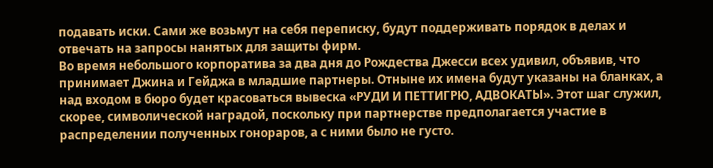подавать иски. Сами же возьмут на себя переписку, будут поддерживать порядок в делах и отвечать на запросы нанятых для защиты фирм.
Во время небольшого корпоратива за два дня до Рождества Джесси всех удивил, объявив, что принимает Джина и Гейджа в младшие партнеры. Отныне их имена будут указаны на бланках, а над входом в бюро будет красоваться вывеска «РУДИ И ПЕТТИГРЮ, АДВОКАТЫ». Этот шаг служил, скорее, символической наградой, поскольку при партнерстве предполагается участие в распределении полученных гонораров, а с ними было не густо.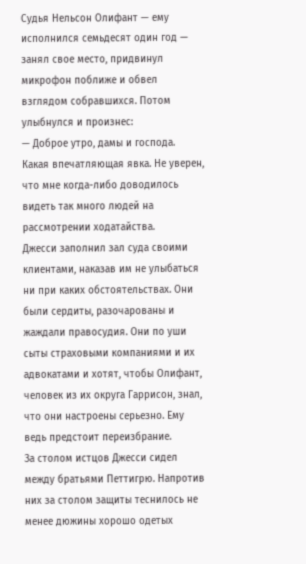Судья Нельсон Олифант — ему исполнился семьдесят один год — занял свое место, придвинул микрофон поближе и обвел взглядом собравшихся. Потом улыбнулся и произнес:
— Доброе утро, дамы и господа. Какая впечатляющая явка. Не уверен, что мне когда-либо доводилось видеть так много людей на рассмотрении ходатайства.
Джесси заполнил зал суда своими клиентами, наказав им не улыбаться ни при каких обстоятельствах. Они были сердиты, разочарованы и жаждали правосудия. Они по уши сыты страховыми компаниями и их адвокатами и хотят, чтобы Олифант, человек из их округа Гаррисон, знал, что они настроены серьезно. Ему ведь предстоит переизбрание.
За столом истцов Джесси сидел между братьями Петтигрю. Напротив них за столом защиты теснилось не менее дюжины хорошо одетых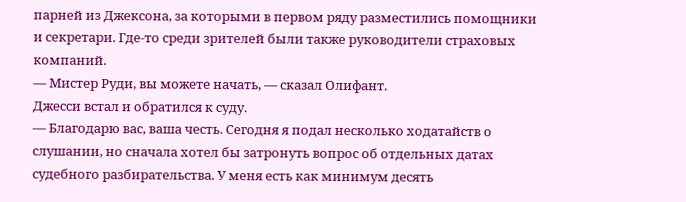парней из Джексона, за которыми в первом ряду разместились помощники и секретари. Где-то среди зрителей были также руководители страховых компаний.
— Мистер Руди, вы можете начать, — сказал Олифант.
Джесси встал и обратился к суду.
— Благодарю вас, ваша честь. Сегодня я подал несколько ходатайств о слушании, но сначала хотел бы затронуть вопрос об отдельных датах судебного разбирательства. У меня есть как минимум десять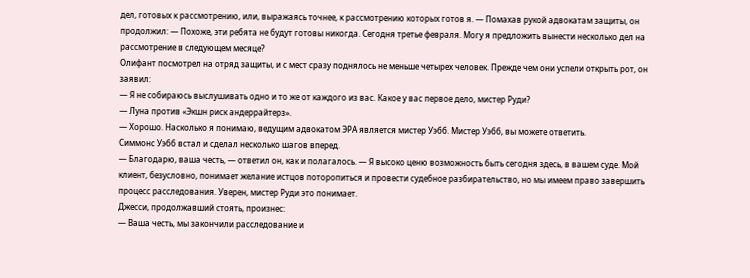дел, готовых к рассмотрению, или, выражаясь точнее, к рассмотрению которых готов я. — Помахав рукой адвокатам защиты, он продолжил: — Похоже, эти ребята не будут готовы никогда. Сегодня третье февраля. Могу я предложить вынести несколько дел на рассмотрение в следующем месяце?
Олифант посмотрел на отряд защиты, и с мест сразу поднялось не меньше четырех человек. Прежде чем они успели открыть рот, он заявил:
— Я не собираюсь выслушивать одно и то же от каждого из вас. Какое у вас первое дело, мистер Руди?
— Луна против «Экшн риск андеррайтерз».
— Хорошо. Насколько я понимаю, ведущим адвокатом ЭРА является мистер Уэбб. Мистер Уэбб, вы можете ответить.
Симмонс Уэбб встал и сделал несколько шагов вперед.
— Благодарю, ваша честь, — ответил он, как и полагалось. — Я высоко ценю возможность быть сегодня здесь, в вашем суде. Мой клиент, безусловно, понимает желание истцов поторопиться и провести судебное разбирательство, но мы имеем право завершить процесс расследования. Уверен, мистер Руди это понимает.
Джесси, продолжавший стоять, произнес:
— Ваша честь, мы закончили расследование и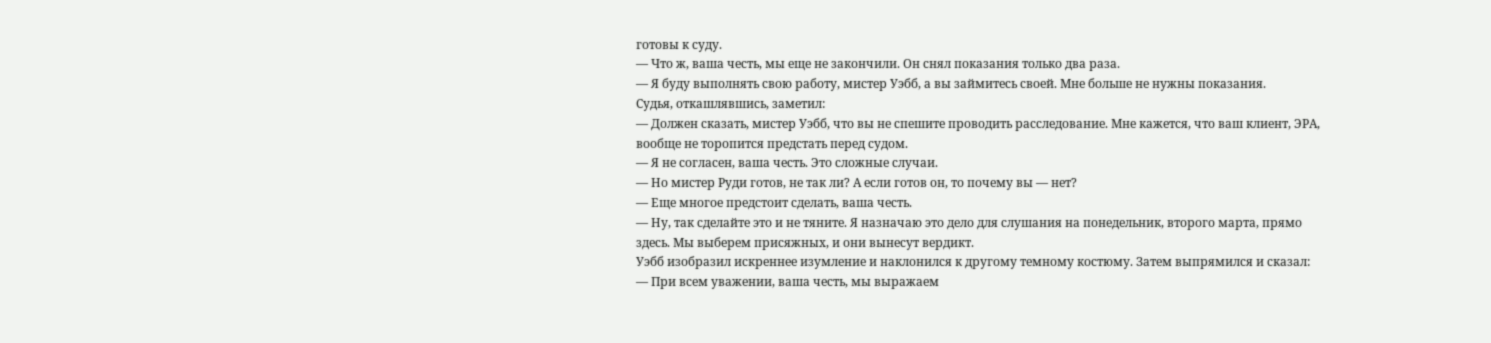готовы к суду.
— Что ж, ваша честь, мы еще не закончили. Он снял показания только два раза.
— Я буду выполнять свою работу, мистер Уэбб, а вы займитесь своей. Мне больше не нужны показания.
Судья, откашлявшись, заметил:
— Должен сказать, мистер Уэбб, что вы не спешите проводить расследование. Мне кажется, что ваш клиент, ЭРА, вообще не торопится предстать перед судом.
— Я не согласен, ваша честь. Это сложные случаи.
— Но мистер Руди готов, не так ли? А если готов он, то почему вы — нет?
— Еще многое предстоит сделать, ваша честь.
— Ну, так сделайте это и не тяните. Я назначаю это дело для слушания на понедельник, второго марта, прямо здесь. Мы выберем присяжных, и они вынесут вердикт.
Уэбб изобразил искреннее изумление и наклонился к другому темному костюму. Затем выпрямился и сказал:
— При всем уважении, ваша честь, мы выражаем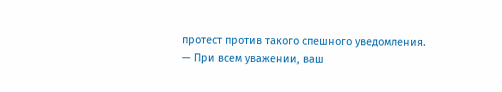протест против такого спешного уведомления.
— При всем уважении, ваш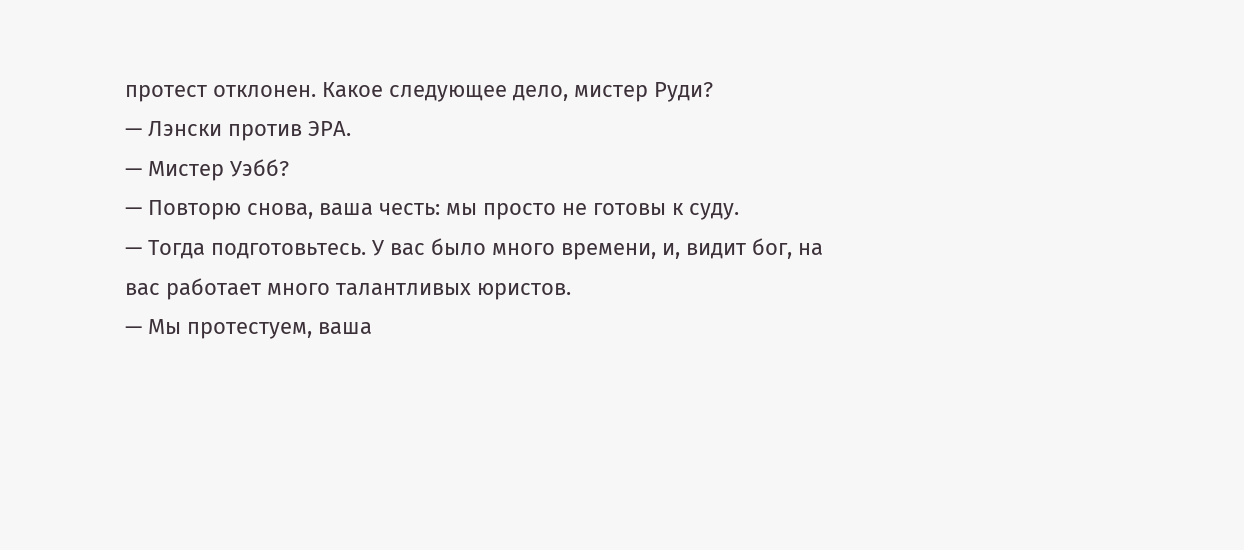протест отклонен. Какое следующее дело, мистер Руди?
— Лэнски против ЭРА.
— Мистер Уэбб?
— Повторю снова, ваша честь: мы просто не готовы к суду.
— Тогда подготовьтесь. У вас было много времени, и, видит бог, на вас работает много талантливых юристов.
— Мы протестуем, ваша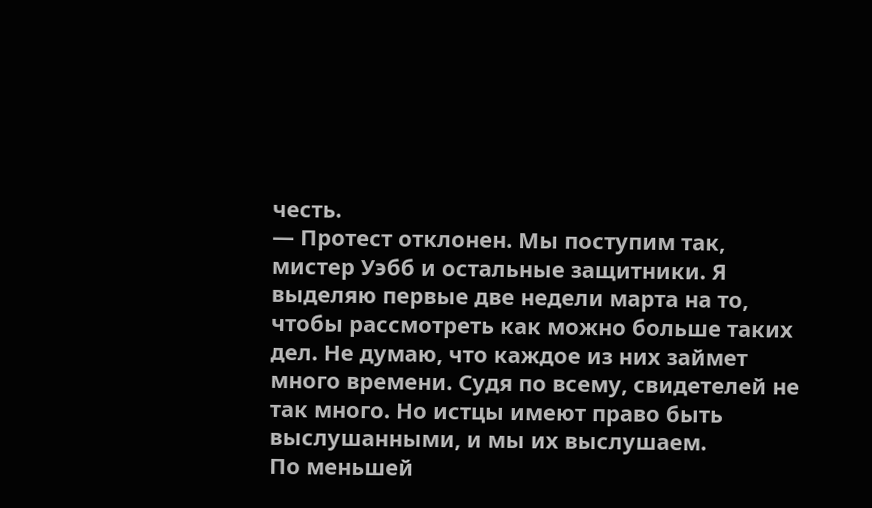честь.
— Протест отклонен. Мы поступим так, мистер Уэбб и остальные защитники. Я выделяю первые две недели марта на то, чтобы рассмотреть как можно больше таких дел. Не думаю, что каждое из них займет много времени. Судя по всему, свидетелей не так много. Но истцы имеют право быть выслушанными, и мы их выслушаем.
По меньшей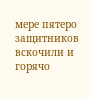мере пятеро защитников вскочили и горячо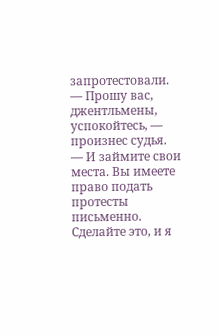запротестовали.
— Прошу вас, джентльмены, успокойтесь, — произнес судья. — И займите свои места. Вы имеете право подать протесты письменно. Сделайте это, и я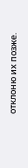отклоню их позже.